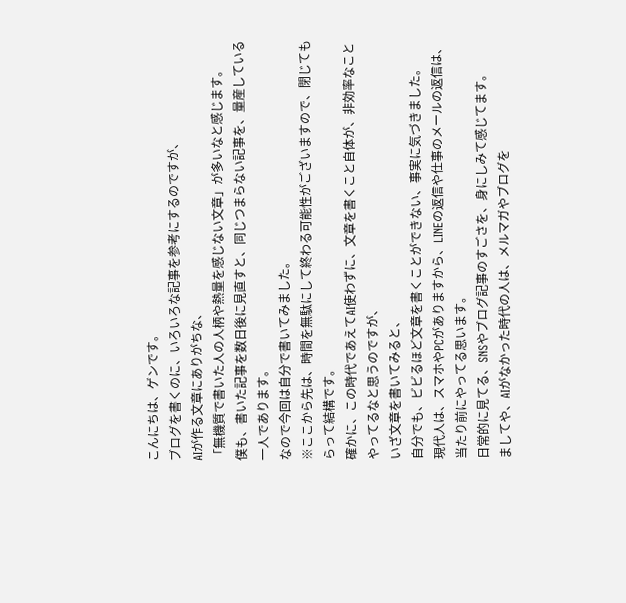こんにちは、ゲンです。
ブログを書くのに、いろいろな記事を参考にするのですが、
AIが作る文章にありがちな、
「無機質で書いた人の人柄や熱量を感じない文章」が多いなと感じます。
僕も、書いた記事を数日後に見直すと、同じつまらない記事を、量産している一人であります。
なので今回は自分で書いてみました。
※ここから先は、時間を無駄にして終わる可能性がございますので、閉じてもらって結構です。
確かに、この時代であえてAI使わずに、文章を書くこと自体が、非効率なことやってるなと思うのですが、
いざ文章を書いてみると、
自分でも、ビビるほど文章を書くことができない、事実に気づきました。
現代人は、スマホやPCがありますから、LINEの返信や仕事のメールの返信は、当たり前にやってる思います。
日常的に見てる、SNSやブログ記事のすごさを、身にしみて感じてます。
ましてや、AIがなかった時代の人は、メルマガやブログを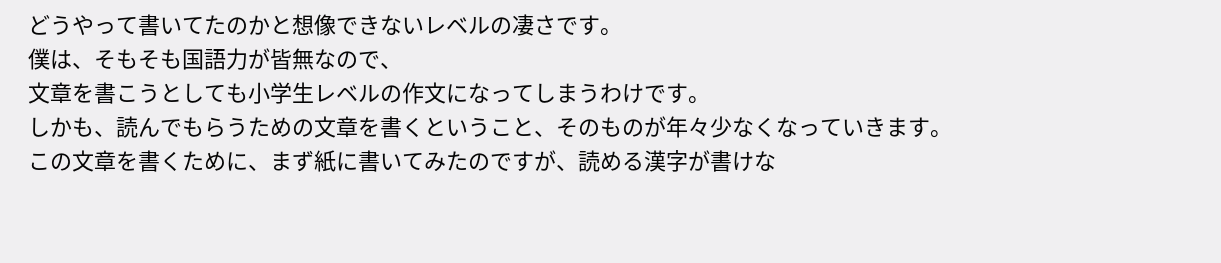どうやって書いてたのかと想像できないレベルの凄さです。
僕は、そもそも国語力が皆無なので、
文章を書こうとしても小学生レベルの作文になってしまうわけです。
しかも、読んでもらうための文章を書くということ、そのものが年々少なくなっていきます。
この文章を書くために、まず紙に書いてみたのですが、読める漢字が書けな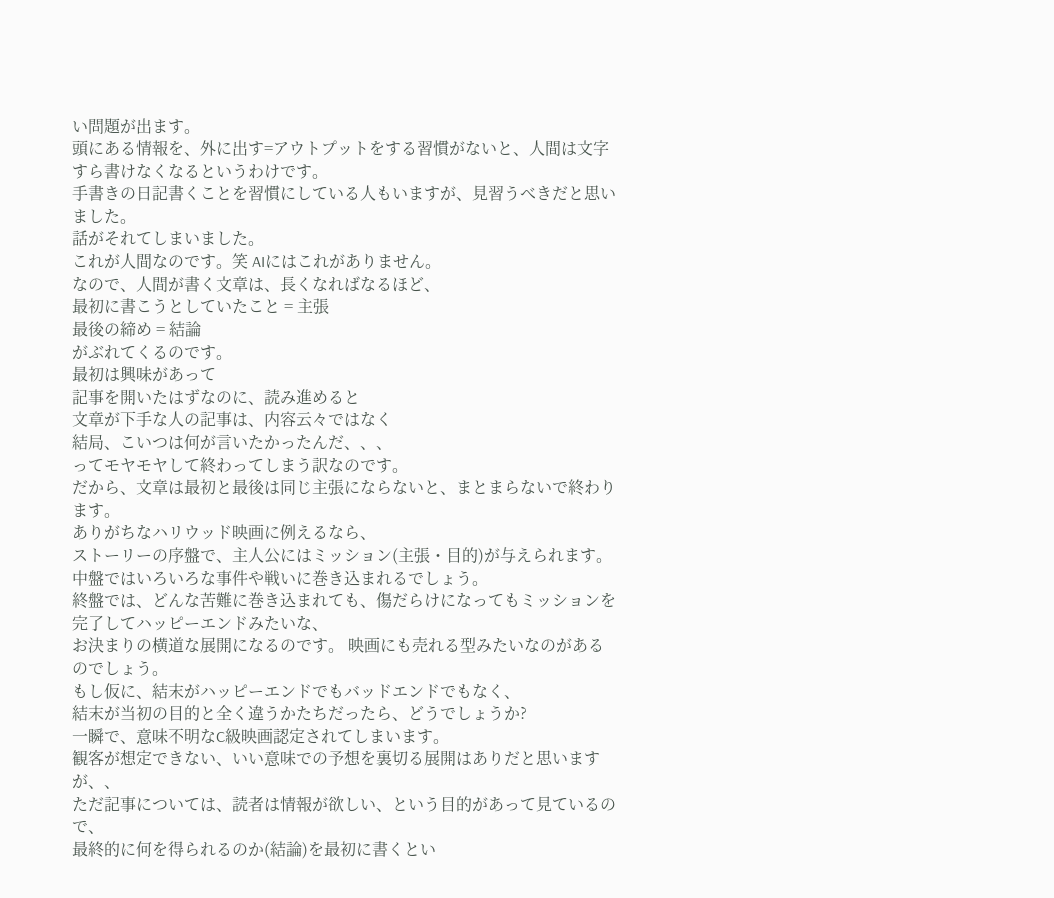い問題が出ます。
頭にある情報を、外に出す=アウトプットをする習慣がないと、人間は文字すら書けなくなるというわけです。
手書きの日記書くことを習慣にしている人もいますが、見習うべきだと思いました。
話がそれてしまいました。
これが人間なのです。笑 AIにはこれがありません。
なので、人間が書く文章は、長くなればなるほど、
最初に書こうとしていたこと = 主張
最後の締め = 結論
がぶれてくるのです。
最初は興味があって
記事を開いたはずなのに、読み進めると
文章が下手な人の記事は、内容云々ではなく
結局、こいつは何が言いたかったんだ、、、
ってモヤモヤして終わってしまう訳なのです。
だから、文章は最初と最後は同じ主張にならないと、まとまらないで終わります。
ありがちなハリウッド映画に例えるなら、
ストーリーの序盤で、主人公にはミッション(主張・目的)が与えられます。
中盤ではいろいろな事件や戦いに巻き込まれるでしょう。
終盤では、どんな苦難に巻き込まれても、傷だらけになってもミッションを完了してハッピーエンドみたいな、
お決まりの横道な展開になるのです。 映画にも売れる型みたいなのがあるのでしょう。
もし仮に、結末がハッピーエンドでもバッドエンドでもなく、
結末が当初の目的と全く違うかたちだったら、どうでしょうか?
一瞬で、意味不明なC級映画認定されてしまいます。
観客が想定できない、いい意味での予想を裏切る展開はありだと思いますが、、
ただ記事については、読者は情報が欲しい、という目的があって見ているので、
最終的に何を得られるのか(結論)を最初に書くとい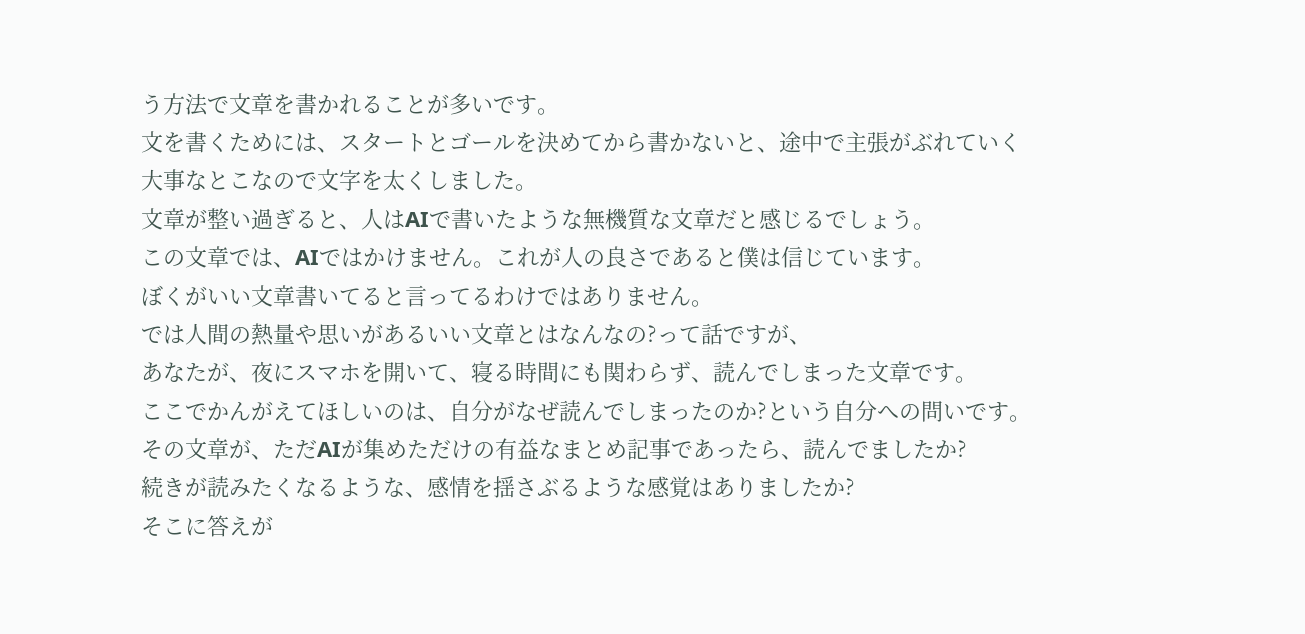う方法で文章を書かれることが多いです。
文を書くためには、スタートとゴールを決めてから書かないと、途中で主張がぶれていく
大事なとこなので文字を太くしました。
文章が整い過ぎると、人はAIで書いたような無機質な文章だと感じるでしょう。
この文章では、AIではかけません。これが人の良さであると僕は信じています。
ぼくがいい文章書いてると言ってるわけではありません。
では人間の熱量や思いがあるいい文章とはなんなの?って話ですが、
あなたが、夜にスマホを開いて、寝る時間にも関わらず、読んでしまった文章です。
ここでかんがえてほしいのは、自分がなぜ読んでしまったのか?という自分への問いです。
その文章が、ただAIが集めただけの有益なまとめ記事であったら、読んでましたか?
続きが読みたくなるような、感情を揺さぶるような感覚はありましたか?
そこに答えが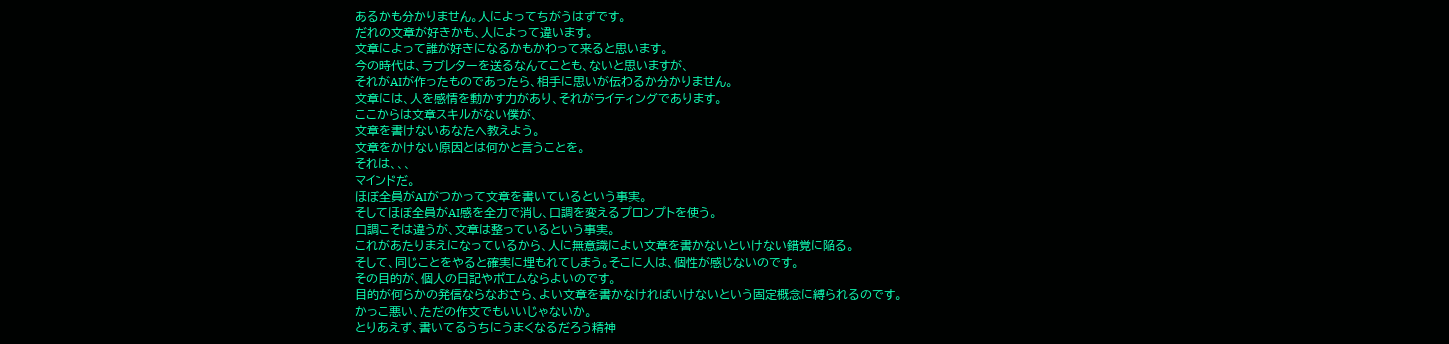あるかも分かりません。人によってちがうはずです。
だれの文章が好きかも、人によって違います。
文章によって誰が好きになるかもかわって来ると思います。
今の時代は、ラブレターを送るなんてことも、ないと思いますが、
それがAIが作ったものであったら、相手に思いが伝わるか分かりません。
文章には、人を感情を動かす力があり、それがライティングであります。
ここからは文章スキルがない僕が、
文章を書けないあなたへ教えよう。
文章をかけない原因とは何かと言うことを。
それは、、、
マインドだ。
ほぼ全員がAIがつかって文章を書いているという事実。
そしてほぼ全員がAI感を全力で消し、口調を変えるプロンプトを使う。
口調こそは違うが、文章は整っているという事実。
これがあたりまえになっているから、人に無意識によい文章を書かないといけない錯覚に陥る。
そして、同じことをやると確実に埋もれてしまう。そこに人は、個性が感じないのです。
その目的が、個人の日記やポエムならよいのです。
目的が何らかの発信ならなおさら、よい文章を書かなければいけないという固定概念に縛られるのです。
かっこ悪い、ただの作文でもいいじゃないか。
とりあえず、書いてるうちにうまくなるだろう精神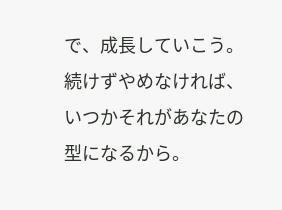で、成長していこう。
続けずやめなければ、いつかそれがあなたの型になるから。